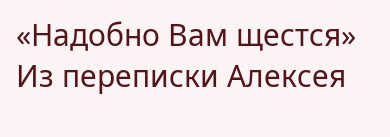«Надобно Вам щестся»
Из переписки Алексея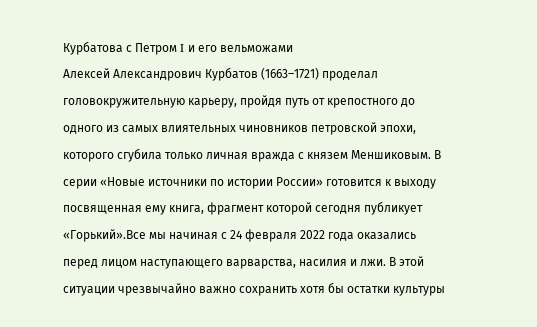Курбатова с Петром I и его вельможами
Алексей Александрович Курбатов (1663–1721) проделал головокружительную карьеру, пройдя путь от крепостного до одного из самых влиятельных чиновников петровской эпохи, которого сгубила только личная вражда с князем Меншиковым. В серии «Новые источники по истории России» готовится к выходу посвященная ему книга, фрагмент которой сегодня публикует «Горький».Все мы начиная с 24 февраля 2022 года оказались перед лицом наступающего варварства, насилия и лжи. В этой ситуации чрезвычайно важно сохранить хотя бы остатки культуры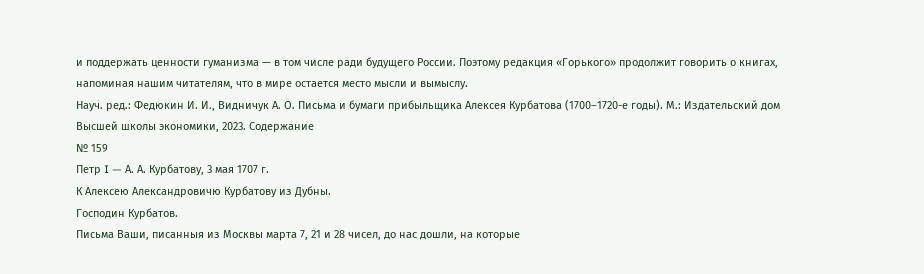и поддержать ценности гуманизма — в том числе ради будущего России. Поэтому редакция «Горького» продолжит говорить о книгах, напоминая нашим читателям, что в мире остается место мысли и вымыслу.
Науч. ред.: Федюкин И. И., Видничук А. О. Письма и бумаги прибыльщика Алексея Курбатова (1700–1720-е годы). М.: Издательский дом Высшей школы экономики, 2023. Содержание
№ 159
Петр I — А. А. Курбатову, 3 мая 1707 г.
К Алексею Александровичю Курбатову из Дубны.
Господин Курбатов.
Письма Ваши, писанныя из Москвы марта 7, 21 и 28 чисел, до нас дошли, на которые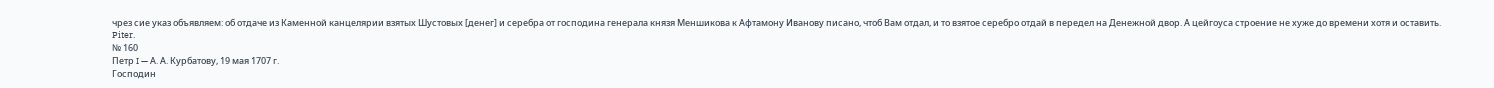чрез сие указ объявляем: об отдаче из Каменной канцелярии взятых Шустовых [денег] и серебра от господина генерала князя Меншикова к Афтамону Иванову писано, чтоб Вам отдал, и то взятое серебро отдай в передел на Денежной двор. А цейгоуса строение не хуже до времени хотя и оставить.
Piter.
№ 160
Петр I — А. А. Курбатову, 19 мая 1707 г.
Господин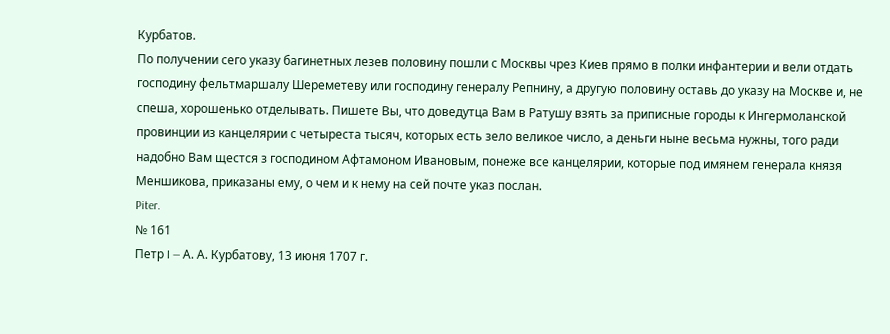Курбатов.
По получении сего указу багинетных лезев половину пошли с Москвы чрез Киев прямо в полки инфантерии и вели отдать господину фельтмаршалу Шереметеву или господину генералу Репнину, а другую половину оставь до указу на Москве и, не спеша, хорошенько отделывать. Пишете Вы, что доведутца Вам в Ратушу взять за приписные городы к Ингермоланской провинции из канцелярии с четыреста тысяч, которых есть зело великое число, а деньги ныне весьма нужны, того ради надобно Вам щестся з господином Афтамоном Ивановым, понеже все канцелярии, которые под имянем генерала князя Меншикова, приказаны ему, о чем и к нему на сей почте указ послан.
Piter.
№ 161
Петр I — А. А. Курбатову, 13 июня 1707 г.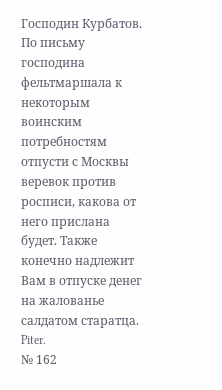Господин Курбатов.
По письму господина фельтмаршала к некоторым воинским потребностям отпусти с Москвы веревок против росписи, какова от него прислана будет. Также конечно надлежит Вам в отпуске денег на жалованье салдатом старатца.
Piter.
№ 162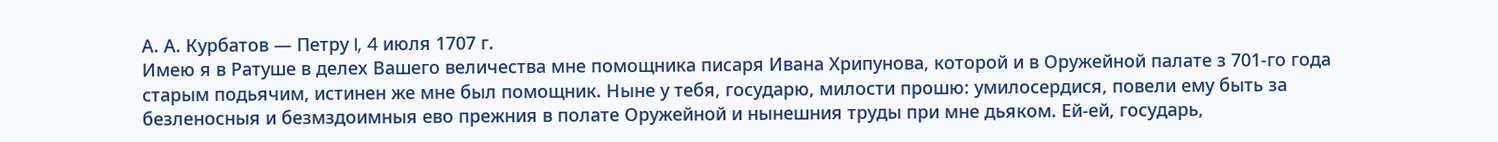А. А. Курбатов — Петру I, 4 июля 1707 г.
Имею я в Ратуше в делех Вашего величества мне помощника писаря Ивана Хрипунова, которой и в Оружейной палате з 701-го года старым подьячим, истинен же мне был помощник. Ныне у тебя, государю, милости прошю: умилосердися, повели ему быть за безленосныя и безмздоимныя ево прежния в полате Оружейной и нынешния труды при мне дьяком. Ей-ей, государь,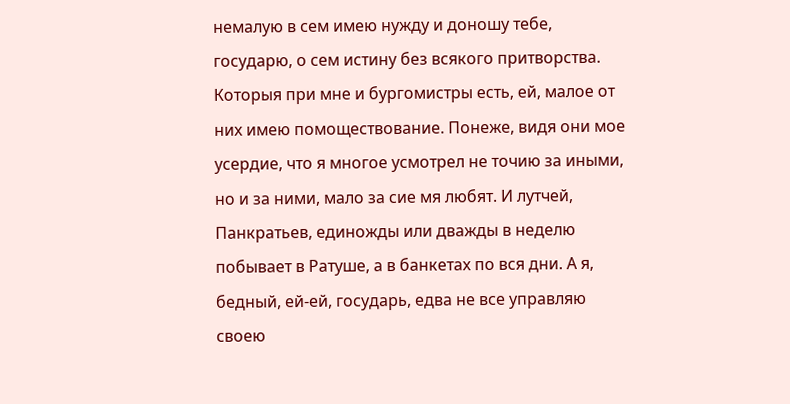немалую в сем имею нужду и доношу тебе, государю, о сем истину без всякого притворства. Которыя при мне и бургомистры есть, ей, малое от них имею помоществование. Понеже, видя они мое усердие, что я многое усмотрел не точию за иными, но и за ними, мало за сие мя любят. И лутчей, Панкратьев, единожды или дважды в неделю побывает в Ратуше, а в банкетах по вся дни. А я, бедный, ей-ей, государь, едва не все управляю своею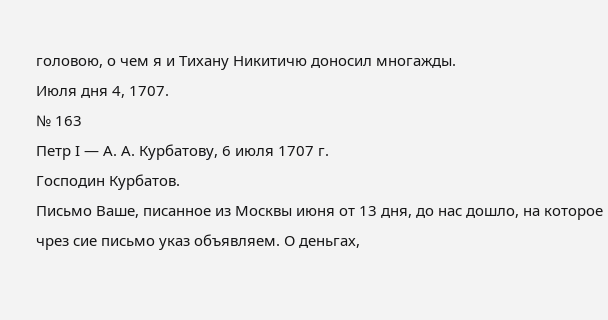головою, о чем я и Тихану Никитичю доносил многажды.
Июля дня 4, 1707.
№ 163
Петр I — А. А. Курбатову, 6 июля 1707 г.
Господин Курбатов.
Письмо Ваше, писанное из Москвы июня от 13 дня, до нас дошло, на которое чрез сие письмо указ объявляем. О деньгах,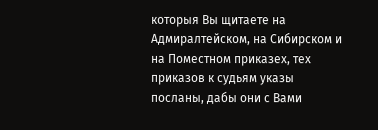которыя Вы щитаете на Адмиралтейском, на Сибирском и на Поместном приказех, тех приказов к судьям указы посланы, дабы они с Вами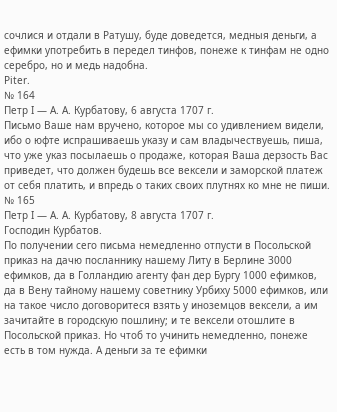сочлися и отдали в Ратушу, буде доведется, медныя деньги, а ефимки употребить в передел тинфов, понеже к тинфам не одно серебро, но и медь надобна.
Piter.
№ 164
Петр I — А. А. Курбатову, 6 августа 1707 г.
Письмо Ваше нам вручено, которое мы со удивлением видели, ибо о юфте испрашиваешь указу и сам владычествуешь, пиша, что уже указ посылаешь о продаже, которая Ваша дерзость Вас приведет, что должен будешь все вексели и заморской платеж от себя платить, и впредь о таких своих плутнях ко мне не пиши.
№ 165
Петр I — А. А. Курбатову, 8 августа 1707 г.
Господин Курбатов.
По получении сего письма немедленно отпусти в Посольской приказ на дачю посланнику нашему Литу в Берлине 3000 ефимков, да в Голландию агенту фан дер Бургу 1000 ефимков, да в Вену тайному нашему советнику Урбиху 5000 ефимков, или на такое число договоритеся взять у иноземцов вексели, а им зачитайте в городскую пошлину; и те вексели отошлите в Посольской приказ. Но чтоб то учинить немедленно, понеже есть в том нужда. А деньги за те ефимки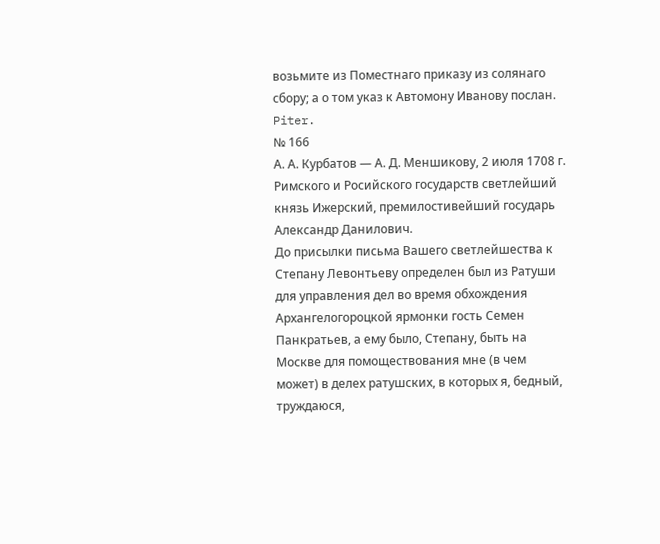возьмите из Поместнаго приказу из солянаго сбору; а о том указ к Автомону Иванову послан.
Piter.
№ 166
А. А. Курбатов — А. Д. Меншикову, 2 июля 1708 г.
Римского и Росийского государств светлейший князь Ижерский, премилостивейший государь Александр Данилович.
До присылки письма Вашего светлейшества к Степану Левонтьеву определен был из Ратуши для управления дел во время обхождения Архангелогороцкой ярмонки гость Семен Панкратьев, а ему было, Степану, быть на Москве для помоществования мне (в чем может) в делех ратушских, в которых я, бедный, труждаюся,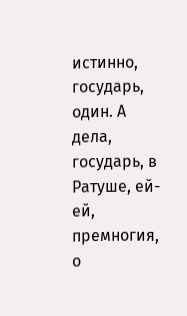истинно, государь, один. А дела, государь, в Ратуше, ей-ей, премногия, о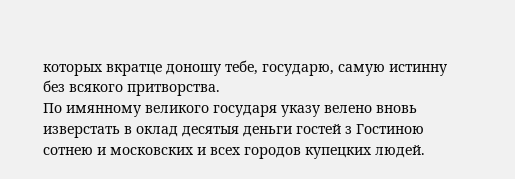которых вкратце доношу тебе, государю, самую истинну без всякого притворства.
По имянному великого государя указу велено вновь изверстать в оклад десятыя деньги гостей з Гостиною сотнею и московских и всех городов купецких людей.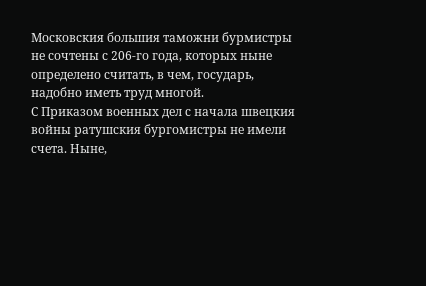Московския большия таможни бурмистры не сочтены с 206-го года, которых ныне определено считать, в чем, государь, надобно иметь труд многой.
С Приказом военных дел с начала швецкия войны ратушския бургомистры не имели счета. Ныне,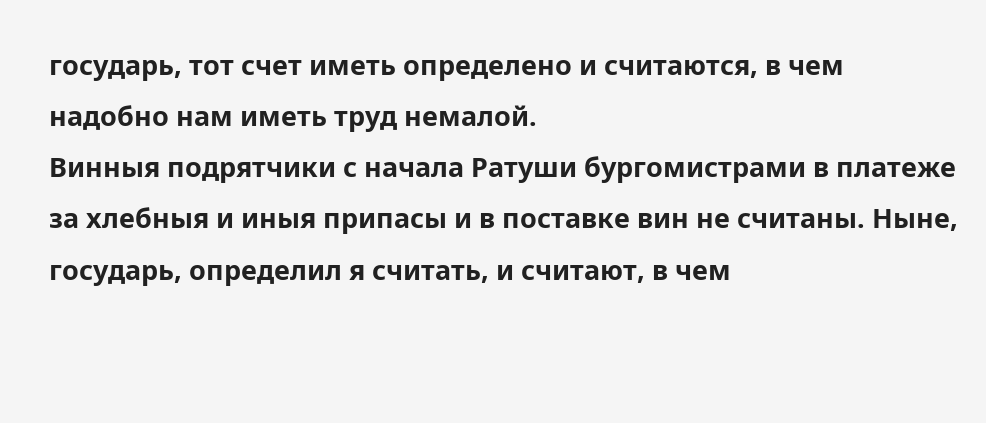государь, тот счет иметь определено и считаются, в чем надобно нам иметь труд немалой.
Винныя подрятчики с начала Ратуши бургомистрами в платеже за хлебныя и иныя припасы и в поставке вин не считаны. Ныне, государь, определил я считать, и считают, в чем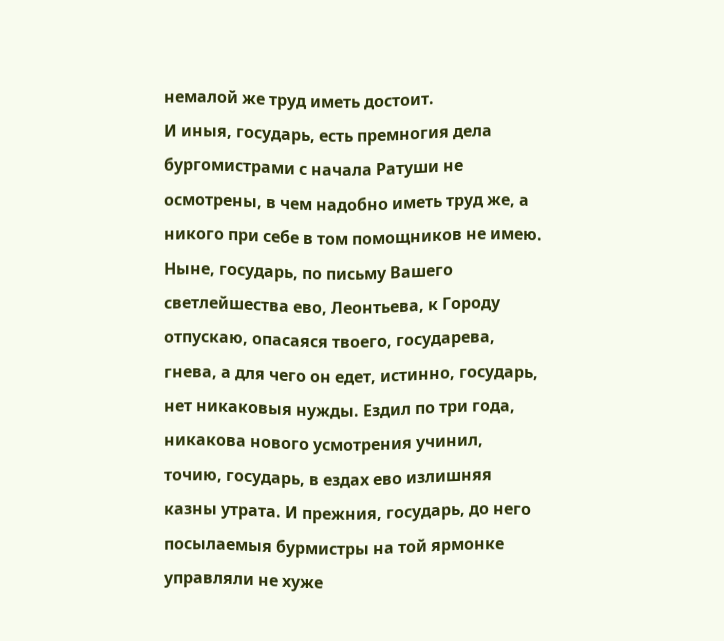немалой же труд иметь достоит.
И иныя, государь, есть премногия дела бургомистрами с начала Ратуши не осмотрены, в чем надобно иметь труд же, а никого при себе в том помощников не имею. Ныне, государь, по письму Вашего светлейшества ево, Леонтьева, к Городу отпускаю, опасаяся твоего, государева, гнева, а для чего он едет, истинно, государь, нет никаковыя нужды. Ездил по три года, никакова нового усмотрения учинил, точию, государь, в ездах ево излишняя казны утрата. И прежния, государь, до него посылаемыя бурмистры на той ярмонке управляли не хуже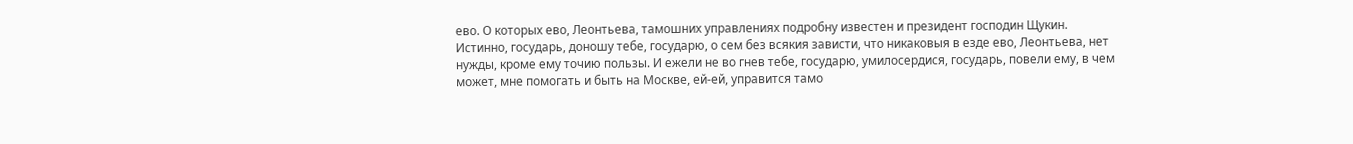ево. О которых ево, Леонтьева, тамошних управлениях подробну известен и президент господин Щукин.
Истинно, государь, доношу тебе, государю, о сем без всякия зависти, что никаковыя в езде ево, Леонтьева, нет нужды, кроме ему точию пользы. И ежели не во гнев тебе, государю, умилосердися, государь, повели ему, в чем может, мне помогать и быть на Москве, ей-ей, управится тамо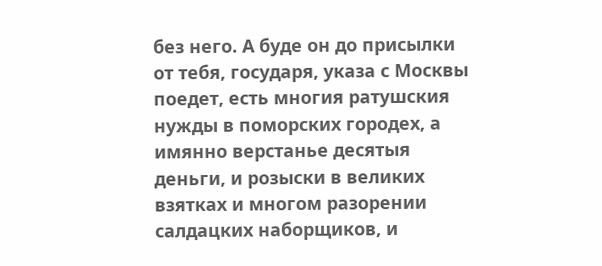без него. А буде он до присылки от тебя, государя, указа с Москвы поедет, есть многия ратушския нужды в поморских городех, а имянно верстанье десятыя деньги, и розыски в великих взятках и многом разорении салдацких наборщиков, и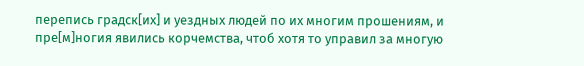перепись градск[их] и уездных людей по их многим прошениям, и пре[м]ногия явились корчемства, чтоб хотя то управил за многую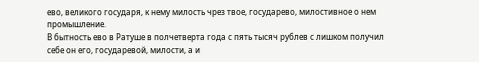ево, великого государя, к нему милость чрез твое, государево, милостивное о нем промышление.
В бытность ево в Ратуше в полчетверта года с пять тысяч рублев с лишком получил себе он его, государевой, милости, а и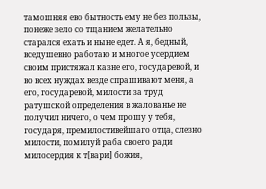тамошняя ево бытность ему не без пользы, понеже зело со тщанием желательно старался ехать и ныне едет. А я, бедный, вседушевно работаю и многое усердием своим пристяжал казне его, государевой, и во всех нуждах везде спрашивают меня, а его, государевой, милости за труд ратушской определения в жалованье не получил ничего, о чем прошу у тебя, государя, премилостивейшаго отца, слезно милости, помилуй раба своего ради милосердия к т[вари] божия,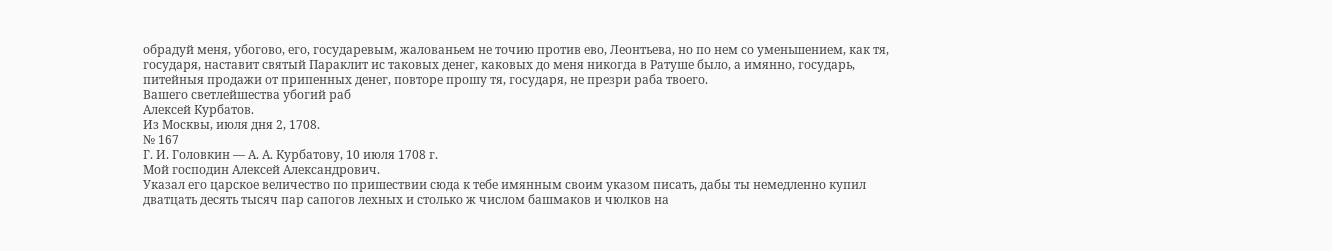обрадуй меня, убогово, его, государевым, жалованьем не точию против ево, Леонтьева, но по нем со уменьшением, как тя, государя, наставит святый Параклит ис таковых денег, каковых до меня никогда в Ратуше было, а имянно, государь, питейныя продажи от припенных денег, повторе прошу тя, государя, не презри раба твоего.
Вашего светлейшества убогий раб
Алексей Курбатов.
Из Москвы, июля дня 2, 1708.
№ 167
Г. И. Головкин — А. А. Курбатову, 10 июля 1708 г.
Мой господин Алексей Александрович.
Указал его царское величество по пришествии сюда к тебе имянным своим указом писать, дабы ты немедленно купил дватцать десять тысяч пар сапогов лехных и столько ж числом башмаков и чюлков на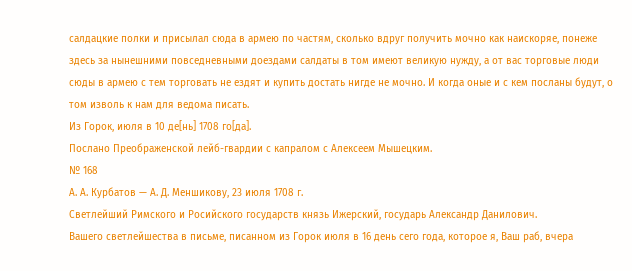салдацкие полки и присылал сюда в армею по частям, сколько вдруг получить мочно как наискоряе, понеже здесь за нынешними повседневными доездами салдаты в том имеют великую нужду, а от вас торговые люди сюды в армею с тем торговать не ездят и купить достать нигде не мочно. И когда оные и с кем посланы будут, о том изволь к нам для ведома писать.
Из Горок, июля в 10 де[нь] 1708 го[да].
Послано Преображенской лейб-гвардии с капралом с Алексеем Мышецким.
№ 168
А. А. Курбатов — А. Д. Меншикову, 23 июля 1708 г.
Светлейший Римского и Росийского государств князь Ижерский, государь Александр Данилович.
Вашего светлейшества в письме, писанном из Горок июля в 16 день сего года, которое я, Ваш раб, вчера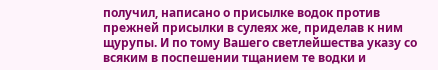получил, написано о присылке водок против прежней присылки в сулеях же, приделав к ним щурупы. И по тому Вашего светлейшества указу со всяким в поспешении тщанием те водки и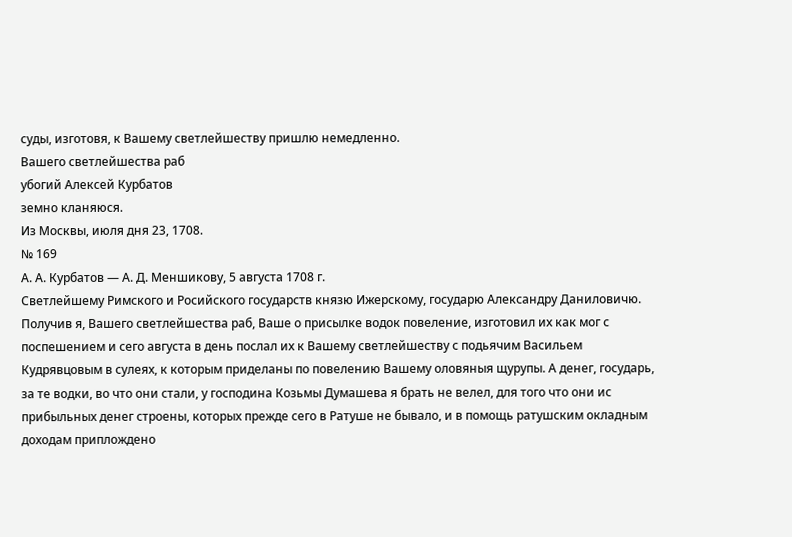суды, изготовя, к Вашему светлейшеству пришлю немедленно.
Вашего светлейшества раб
убогий Алексей Курбатов
земно кланяюся.
Из Москвы, июля дня 23, 1708.
№ 169
А. А. Курбатов — А. Д. Меншикову, 5 августа 1708 г.
Светлейшему Римского и Росийского государств князю Ижерскому, государю Александру Даниловичю.
Получив я, Вашего светлейшества раб, Ваше о присылке водок повеление, изготовил их как мог с поспешением и сего августа в день послал их к Вашему светлейшеству с подьячим Васильем Кудрявцовым в сулеях, к которым приделаны по повелению Вашему оловяныя щурупы. А денег, государь, за те водки, во что они стали, у господина Козьмы Думашева я брать не велел, для того что они ис прибыльных денег строены, которых прежде сего в Ратуше не бывало, и в помощь ратушским окладным доходам приплождено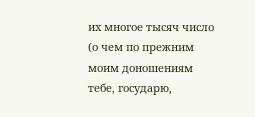их многое тысяч число (о чем по прежним моим доношениям тебе, государю,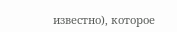известно), которое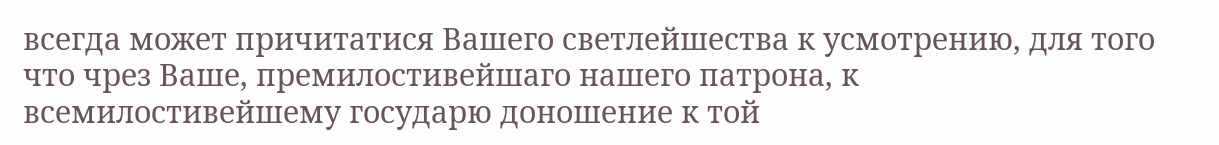всегда может причитатися Вашего светлейшества к усмотрению, для того что чрез Ваше, премилостивейшаго нашего патрона, к всемилостивейшему государю доношение к той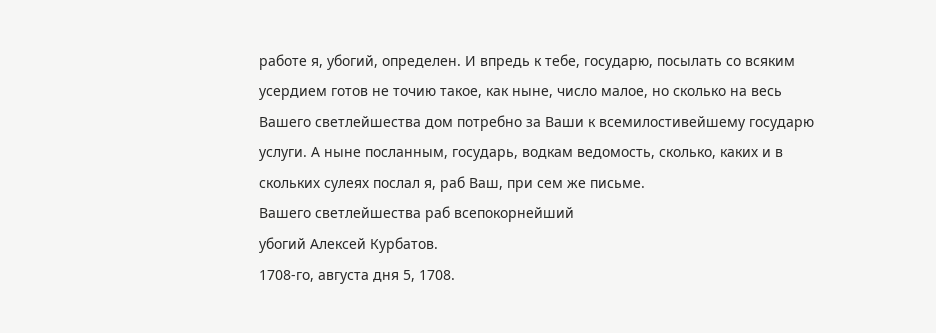работе я, убогий, определен. И впредь к тебе, государю, посылать со всяким усердием готов не точию такое, как ныне, число малое, но сколько на весь Вашего светлейшества дом потребно за Ваши к всемилостивейшему государю услуги. А ныне посланным, государь, водкам ведомость, сколько, каких и в скольких сулеях послал я, раб Ваш, при сем же письме.
Вашего светлейшества раб всепокорнейший
убогий Алексей Курбатов.
1708-го, августа дня 5, 1708.